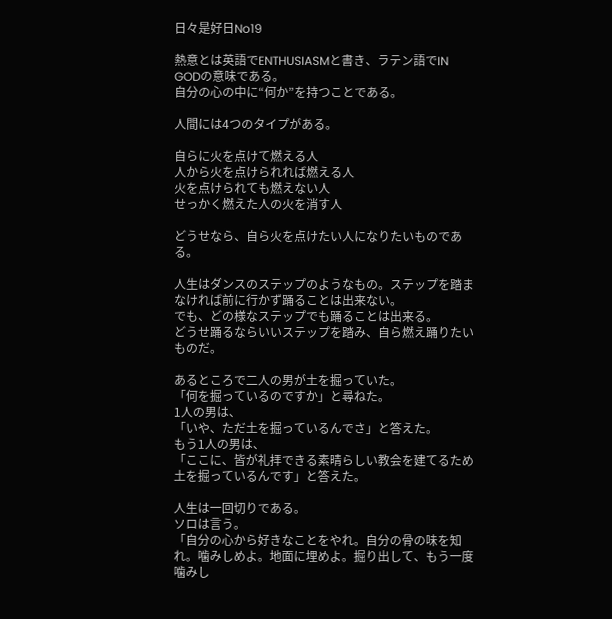日々是好日No19

熱意とは英語でENTHUSIASMと書き、ラテン語でIN GODの意味である。
自分の心の中に“何か”を持つことである。

人間には4つのタイプがある。

自らに火を点けて燃える人
人から火を点けられれば燃える人
火を点けられても燃えない人
せっかく燃えた人の火を消す人

どうせなら、自ら火を点けたい人になりたいものである。

人生はダンスのステップのようなもの。ステップを踏まなければ前に行かず踊ることは出来ない。
でも、どの様なステップでも踊ることは出来る。
どうせ踊るならいいステップを踏み、自ら燃え踊りたいものだ。

あるところで二人の男が土を掘っていた。
「何を掘っているのですか」と尋ねた。
1人の男は、
「いや、ただ土を掘っているんでさ」と答えた。
もう1人の男は、
「ここに、皆が礼拝できる素晴らしい教会を建てるため土を掘っているんです」と答えた。

人生は一回切りである。
ソロは言う。
「自分の心から好きなことをやれ。自分の骨の味を知れ。噛みしめよ。地面に埋めよ。掘り出して、もう一度噛みし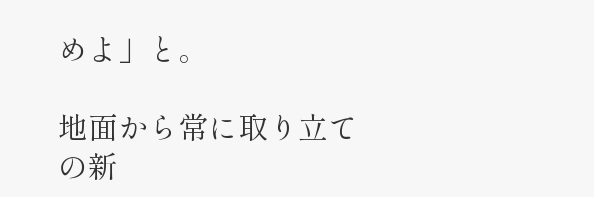めよ」と。

地面から常に取り立ての新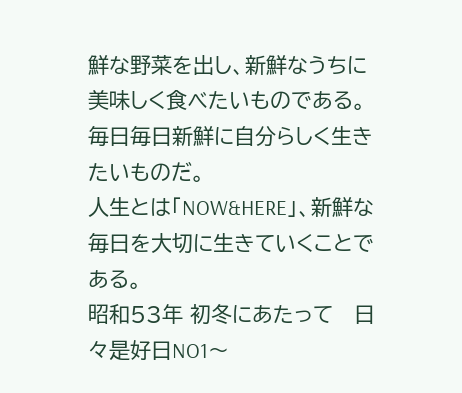鮮な野菜を出し、新鮮なうちに美味しく食べたいものである。毎日毎日新鮮に自分らしく生きたいものだ。
人生とは「NOW&HERE」、新鮮な毎日を大切に生きていくことである。
昭和53年 初冬にあたって   日々是好日NO1〜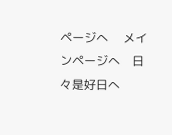ページへ     メインページへ    日々是好日へ